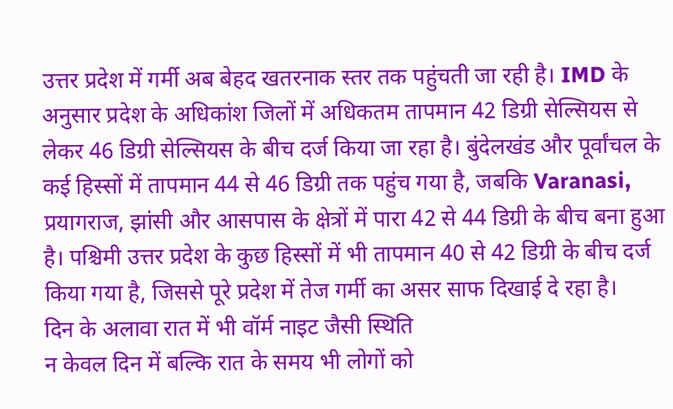उत्तर प्रदेश में गर्मी अब बेहद खतरनाक स्तर तक पहुंचती जा रही है। IMD के अनुसार प्रदेश के अधिकांश जिलों में अधिकतम तापमान 42 डिग्री सेल्सियस से लेकर 46 डिग्री सेल्सियस के बीच दर्ज किया जा रहा है। बुंदेलखंड और पूर्वांचल के कई हिस्सों में तापमान 44 से 46 डिग्री तक पहुंच गया है, जबकि Varanasi, प्रयागराज, झांसी और आसपास के क्षेत्रों में पारा 42 से 44 डिग्री के बीच बना हुआ है। पश्चिमी उत्तर प्रदेश के कुछ हिस्सों में भी तापमान 40 से 42 डिग्री के बीच दर्ज किया गया है, जिससे पूरे प्रदेश में तेज गर्मी का असर साफ दिखाई दे रहा है।
दिन के अलावा रात में भी वॉर्म नाइट जैसी स्थिति
न केवल दिन में बल्कि रात के समय भी लोगों को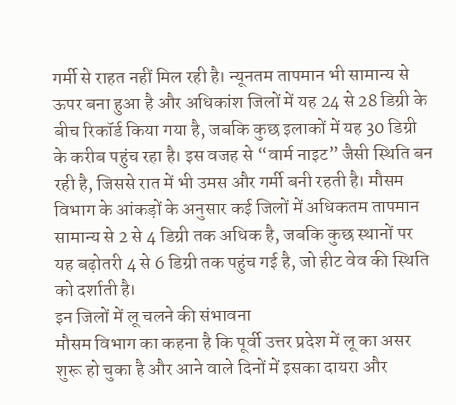गर्मी से राहत नहीं मिल रही है। न्यूनतम तापमान भी सामान्य से ऊपर बना हुआ है और अधिकांश जिलों में यह 24 से 28 डिग्री के बीच रिकॉर्ड किया गया है, जबकि कुछ इलाकों में यह 30 डिग्री के करीब पहुंच रहा है। इस वजह से “वार्म नाइट” जैसी स्थिति बन रही है, जिससे रात में भी उमस और गर्मी बनी रहती है। मौसम विभाग के आंकड़ों के अनुसार कई जिलों में अधिकतम तापमान सामान्य से 2 से 4 डिग्री तक अधिक है, जबकि कुछ स्थानों पर यह बढ़ोतरी 4 से 6 डिग्री तक पहुंच गई है, जो हीट वेव की स्थिति को दर्शाती है।
इन जिलों में लू चलने की संभावना
मौसम विभाग का कहना है कि पूर्वी उत्तर प्रदेश में लू का असर शुरू हो चुका है और आने वाले दिनों में इसका दायरा और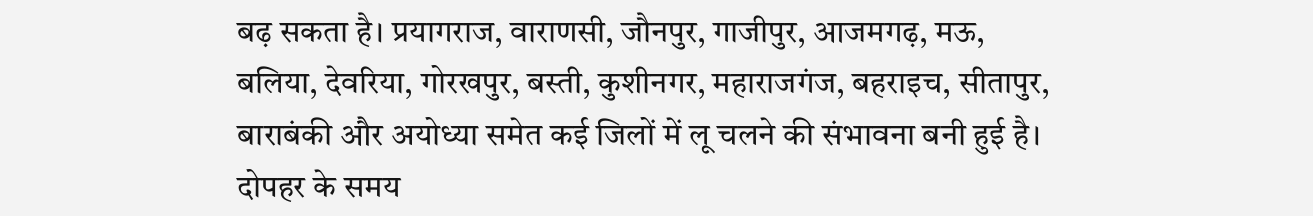बढ़ सकता है। प्रयागराज, वाराणसी, जौनपुर, गाजीपुर, आजमगढ़, मऊ, बलिया, देवरिया, गोरखपुर, बस्ती, कुशीनगर, महाराजगंज, बहराइच, सीतापुर, बाराबंकी और अयोध्या समेत कई जिलों में लू चलने की संभावना बनी हुई है। दोपहर के समय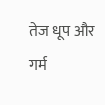तेज धूप और गर्म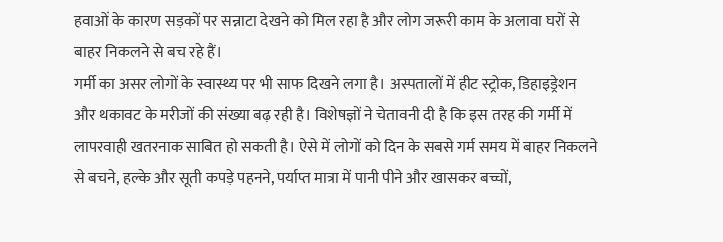हवाओं के कारण सड़कों पर सन्नाटा देखने को मिल रहा है और लोग जरूरी काम के अलावा घरों से बाहर निकलने से बच रहे हैं।
गर्मी का असर लोगों के स्वास्थ्य पर भी साफ दिखने लगा है। अस्पतालों में हीट स्ट्रोक, डिहाइड्रेशन और थकावट के मरीजों की संख्या बढ़ रही है। विशेषज्ञों ने चेतावनी दी है कि इस तरह की गर्मी में लापरवाही खतरनाक साबित हो सकती है। ऐसे में लोगों को दिन के सबसे गर्म समय में बाहर निकलने से बचने, हल्के और सूती कपड़े पहनने, पर्याप्त मात्रा में पानी पीने और खासकर बच्चों,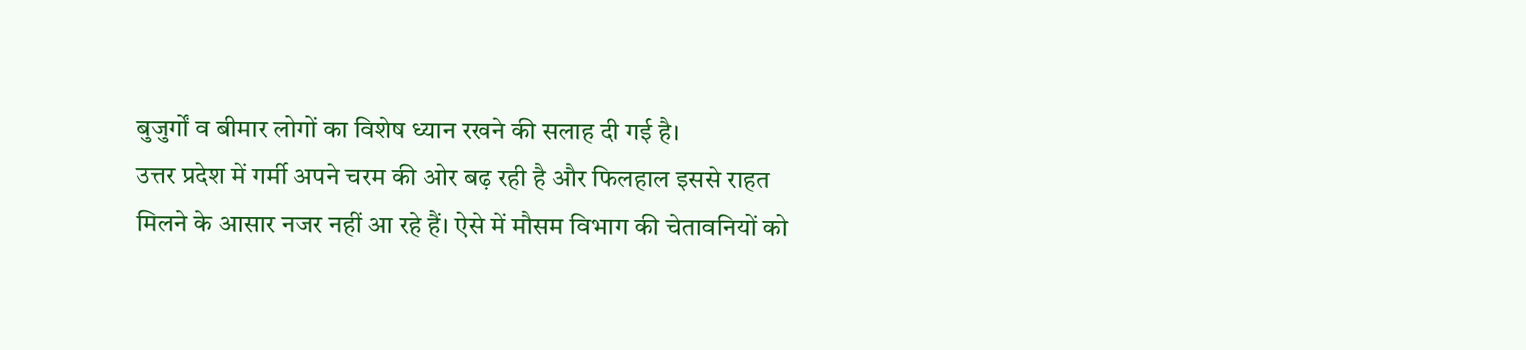बुजुर्गों व बीमार लोगों का विशेष ध्यान रखने की सलाह दी गई है।
उत्तर प्रदेश में गर्मी अपने चरम की ओर बढ़ रही है और फिलहाल इससे राहत मिलने के आसार नजर नहीं आ रहे हैं। ऐसे में मौसम विभाग की चेतावनियों को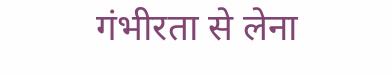गंभीरता से लेना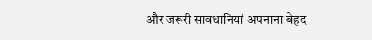और जरूरी सावधानियां अपनाना बेहद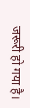जरूरी हो गया है।